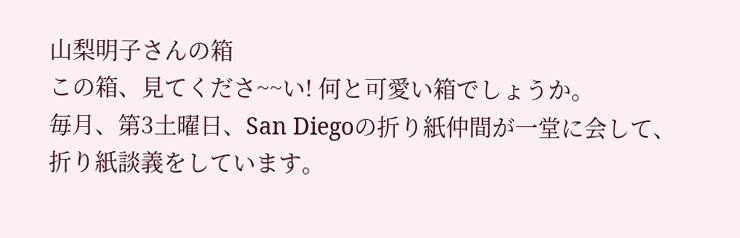山梨明子さんの箱
この箱、見てくださ~~い! 何と可愛い箱でしょうか。
毎月、第3土曜日、San Diegoの折り紙仲間が一堂に会して、折り紙談義をしています。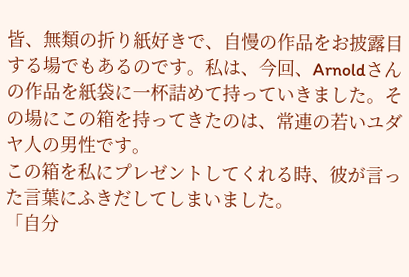皆、無類の折り紙好きで、自慢の作品をお披露目する場でもあるのです。私は、今回、Arnoldさんの作品を紙袋に一杯詰めて持っていきました。その場にこの箱を持ってきたのは、常連の若いユダヤ人の男性です。
この箱を私にプレゼントしてくれる時、彼が言った言葉にふきだしてしまいました。
「自分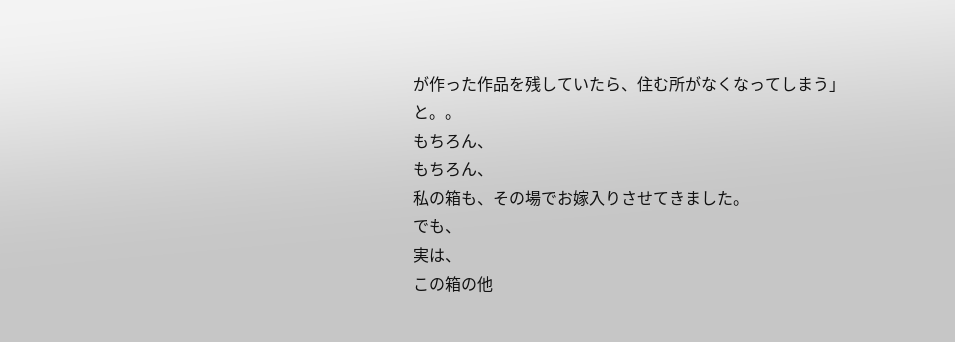が作った作品を残していたら、住む所がなくなってしまう」と。。
もちろん、
もちろん、
私の箱も、その場でお嫁入りさせてきました。
でも、
実は、
この箱の他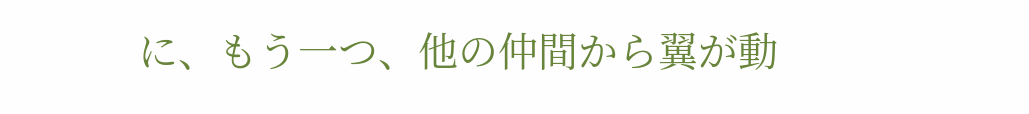に、もう一つ、他の仲間から翼が動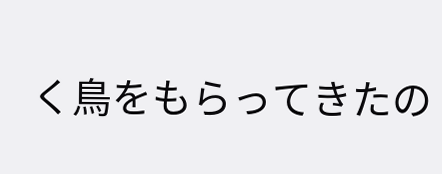く鳥をもらってきたの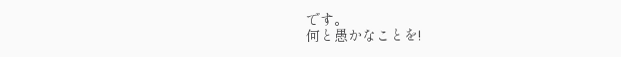です。
何と愚かなことを!